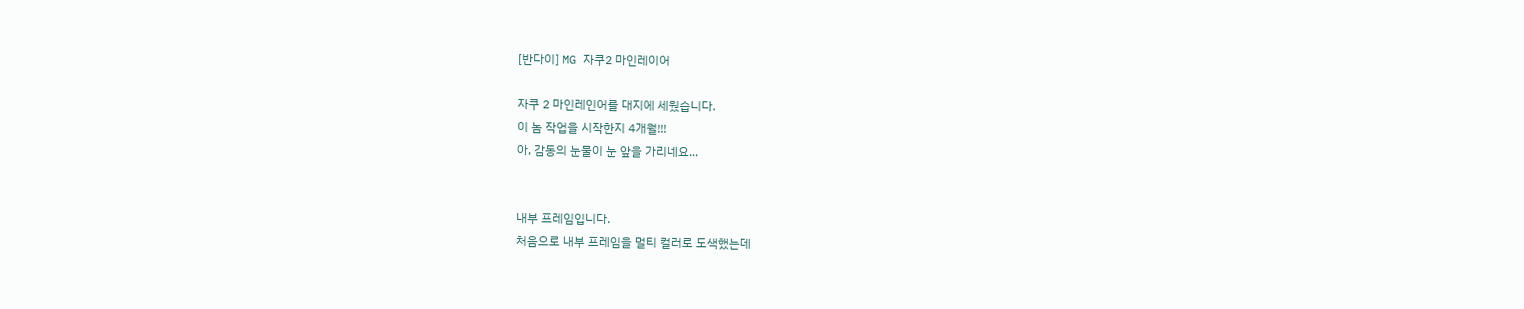[반다이] MG 자쿠2 마인레이어

자쿠 2 마인레인어를 대지에 세웠습니다.
이 놈 작업을 시작한지 4개월!!!
아, 감동의 눈물이 눈 앞을 가리네요...


내부 프레임입니다.
처음으로 내부 프레임을 멀티 컬러로 도색했는데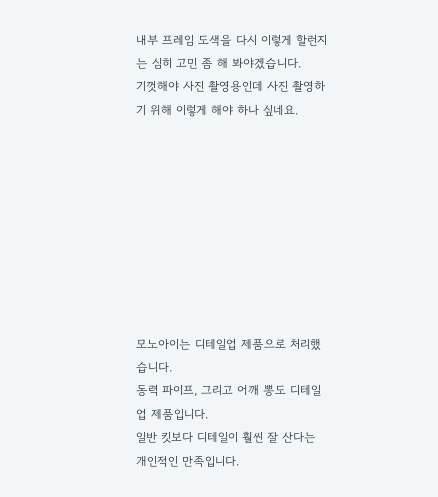내부 프레임 도색을 다시 이렇게 할런지는 심히 고민 좀 해 봐야겠습니다.
기껏해야 사진 촬영용인데 사진 촬영하기 위해 이렇게 해야 하나 싶네요.









모노아이는 디테일업 제품으로 처리했습니다.
동력 파이프, 그리고 어깨 뽕도 디테일업 제품입니다.
일반 킷보다 디테일이 훨씬 잘 산다는 개인적인 만족입니다.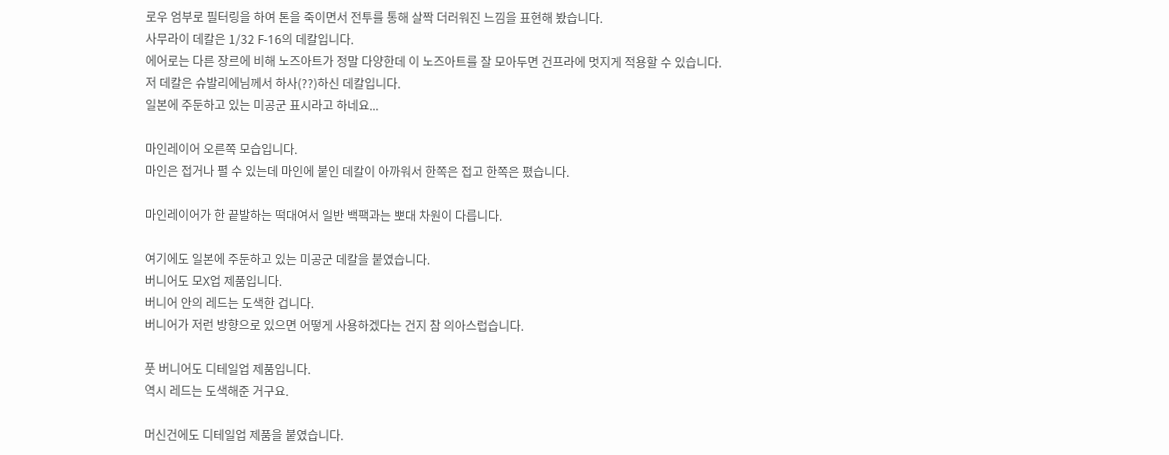로우 엄부로 필터링을 하여 톤을 죽이면서 전투를 통해 살짝 더러워진 느낌을 표현해 봤습니다.
사무라이 데칼은 1/32 F-16의 데칼입니다.
에어로는 다른 장르에 비해 노즈아트가 정말 다양한데 이 노즈아트를 잘 모아두면 건프라에 멋지게 적용할 수 있습니다.
저 데칼은 슈발리에님께서 하사(??)하신 데칼입니다.
일본에 주둔하고 있는 미공군 표시라고 하네요...

마인레이어 오른쪽 모습입니다.
마인은 접거나 펼 수 있는데 마인에 붙인 데칼이 아까워서 한쪽은 접고 한쪽은 폈습니다.

마인레이어가 한 끝발하는 떡대여서 일반 백팩과는 뽀대 차원이 다릅니다.

여기에도 일본에 주둔하고 있는 미공군 데칼을 붙였습니다.
버니어도 모X업 제품입니다.
버니어 안의 레드는 도색한 겁니다.
버니어가 저런 방향으로 있으면 어떻게 사용하겠다는 건지 참 의아스럽습니다.

풋 버니어도 디테일업 제품입니다.
역시 레드는 도색해준 거구요.

머신건에도 디테일업 제품을 붙였습니다.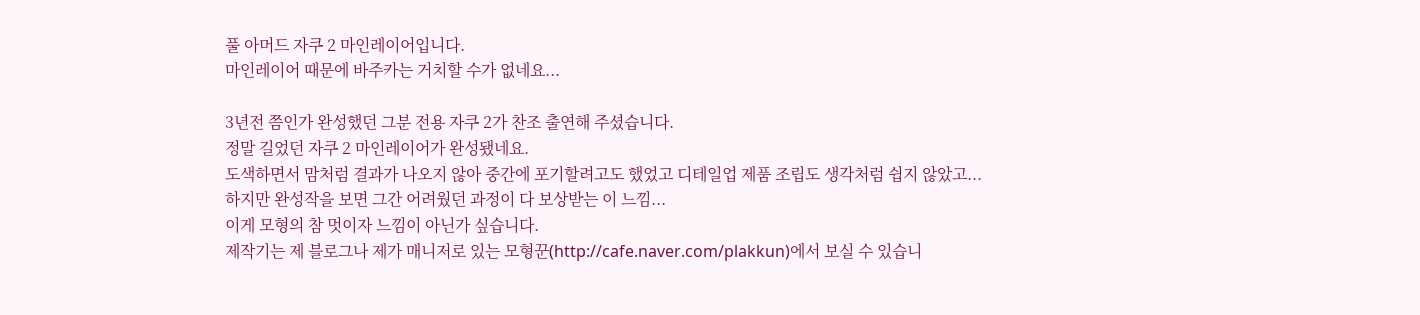풀 아머드 자쿠 2 마인레이어입니다.
마인레이어 때문에 바주카는 거치할 수가 없네요...

3년전 쯤인가 완성했던 그분 전용 자쿠 2가 찬조 출연해 주셨습니다.
정말 길었던 자쿠 2 마인레이어가 완성됐네요.
도색하면서 맘처럼 결과가 나오지 않아 중간에 포기할려고도 했었고 디테일업 제품 조립도 생각처럼 쉽지 않았고...
하지만 완성작을 보면 그간 어려웠던 과정이 다 보상받는 이 느낌...
이게 모형의 참 멋이자 느낌이 아닌가 싶습니다.
제작기는 제 블로그나 제가 매니저로 있는 모형꾼(http://cafe.naver.com/plakkun)에서 보실 수 있습니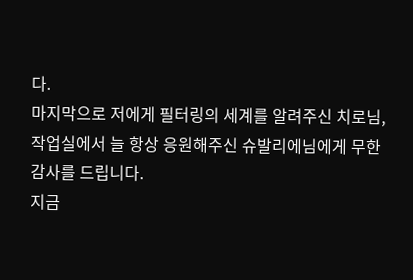다.
마지막으로 저에게 필터링의 세계를 알려주신 치로님, 작업실에서 늘 항상 응원해주신 슈발리에님에게 무한 감사를 드립니다.
지금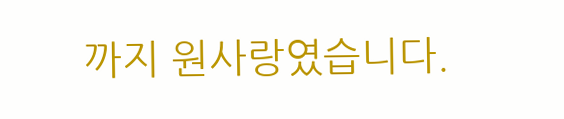까지 원사랑였습니다.